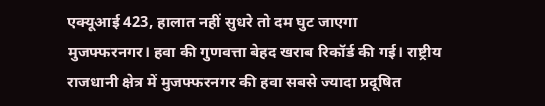एक्यूआई 423, हालात नहीं सुधरे तो दम घुट जाएगा
मुजफ्फरनगर। हवा की गुणवत्ता बेहद खराब रिकॉर्ड की गई। राष्ट्रीय राजधानी क्षेत्र में मुजफ्फरनगर की हवा सबसे ज्यादा प्रदूषित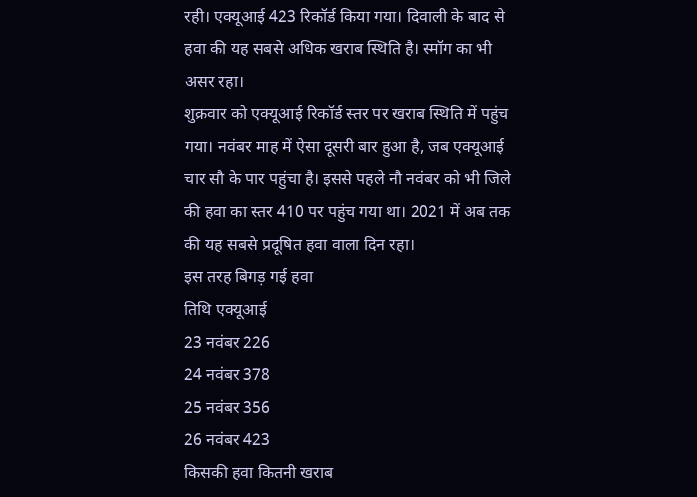रही। एक्यूआई 423 रिकॉर्ड किया गया। दिवाली के बाद से हवा की यह सबसे अधिक खराब स्थिति है। स्मॉग का भी असर रहा।
शुक्रवार को एक्यूआई रिकॉर्ड स्तर पर खराब स्थिति में पहुंच गया। नवंबर माह में ऐसा दूसरी बार हुआ है, जब एक्यूआई चार सौ के पार पहुंचा है। इससे पहले नौ नवंबर को भी जिले की हवा का स्तर 410 पर पहुंच गया था। 2021 में अब तक की यह सबसे प्रदूषित हवा वाला दिन रहा।
इस तरह बिगड़ गई हवा
तिथि एक्यूआई
23 नवंबर 226
24 नवंबर 378
25 नवंबर 356
26 नवंबर 423
किसकी हवा कितनी खराब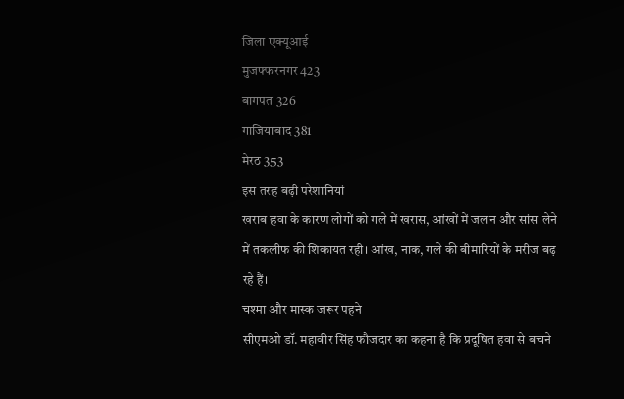जिला एक्यूआई
मुजफ्फरनगर 423
बागपत 326
गाजियाबाद 381
मेरठ 353
इस तरह बढ़ी परेशानियां
खराब हवा के कारण लोगों को गले में खरास, आंखों में जलन और सांस लेने में तकलीफ की शिकायत रही। आंख, नाक, गले की बीमारियों के मरीज बढ़ रहे हैं।
चश्मा और मास्क जरूर पहने
सीएमओ डॉ. महावीर सिंह फौजदार का कहना है कि प्रदूषित हवा से बचने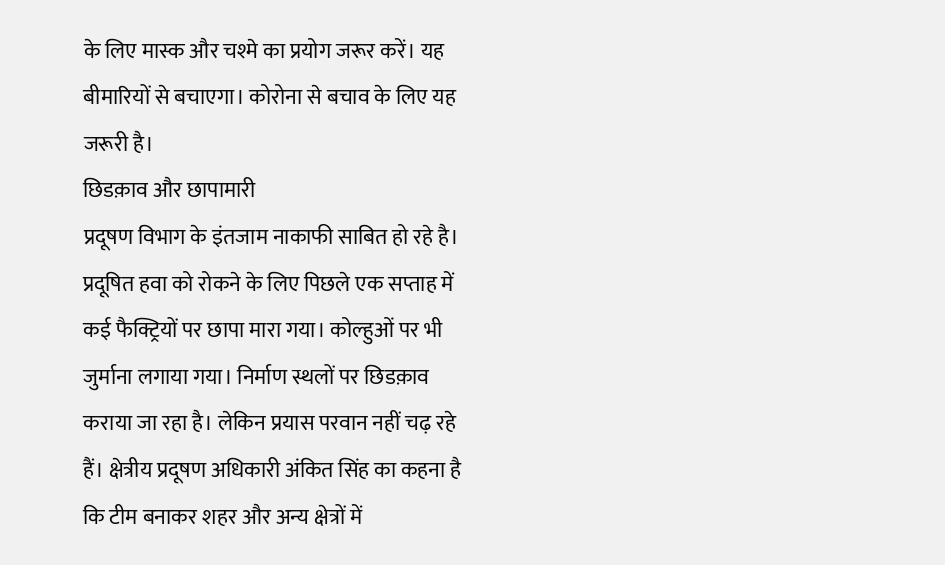के लिए मास्क और चश्मे का प्रयोग जरूर करें। यह बीमारियों से बचाएगा। कोरोना से बचाव के लिए यह जरूरी है।
छिडक़ाव और छापामारी
प्रदूषण विभाग के इंतजाम नाकाफी साबित हो रहे है। प्रदूषित हवा को रोकने के लिए पिछले एक सप्ताह में कई फैक्ट्रियों पर छापा मारा गया। कोल्हुओं पर भी जुर्माना लगाया गया। निर्माण स्थलों पर छिडक़ाव कराया जा रहा है। लेकिन प्रयास परवान नहीं चढ़ रहे हैं। क्षेत्रीय प्रदूषण अधिकारी अंकित सिंह का कहना है कि टीम बनाकर शहर और अन्य क्षेत्रों में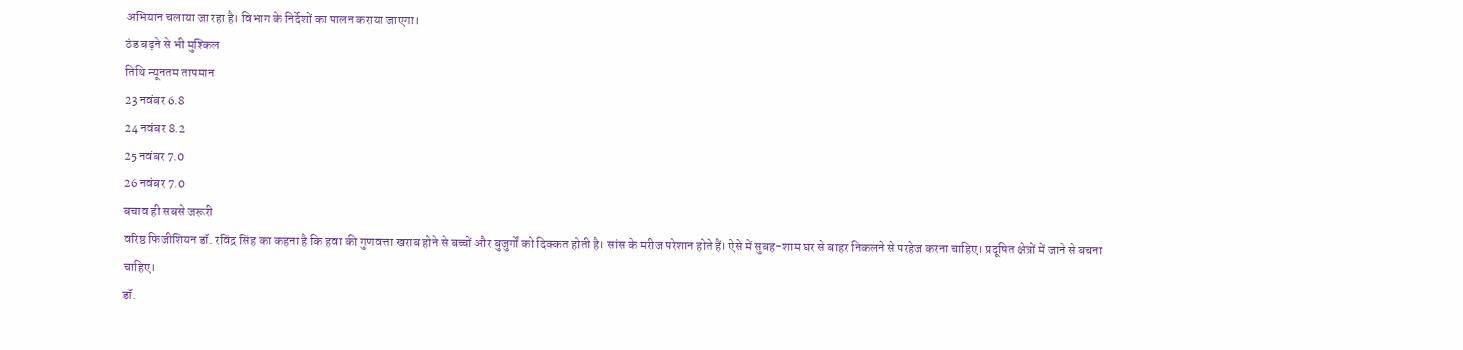अभियान चलाया जा रहा है। विभाग के निर्देशों का पालन कराया जाएगा।
ठंड बढ़ने से भी मुश्किल
तिथि न्यूनतम तापमान
23 नवंबर 6.8
24 नवंबर 8.2
25 नवंबर 7.0
26 नवंबर 7.0
बचाव ही सबसे जरूरी
वरिष्ठ फिजीशियन डॉ. रविंद्र सिंह का कहना है कि हवा की गुणवत्ता खराब होने से बच्चों और बुजुर्गों को दिक्कत होती है। सांस के मरीज परेशान होते हैं। ऐसे में सुबह-शाम घर से बाहर निकलने से परहेज करना चाहिए। प्रदूषित क्षेत्रों में जाने से बचना चाहिए।
डॉ.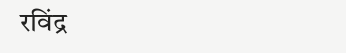रविंद्र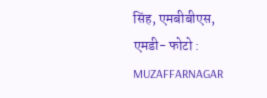सिंह, एमबीबीएस, एमडी- फोटो : MUZAFFARNAGAR